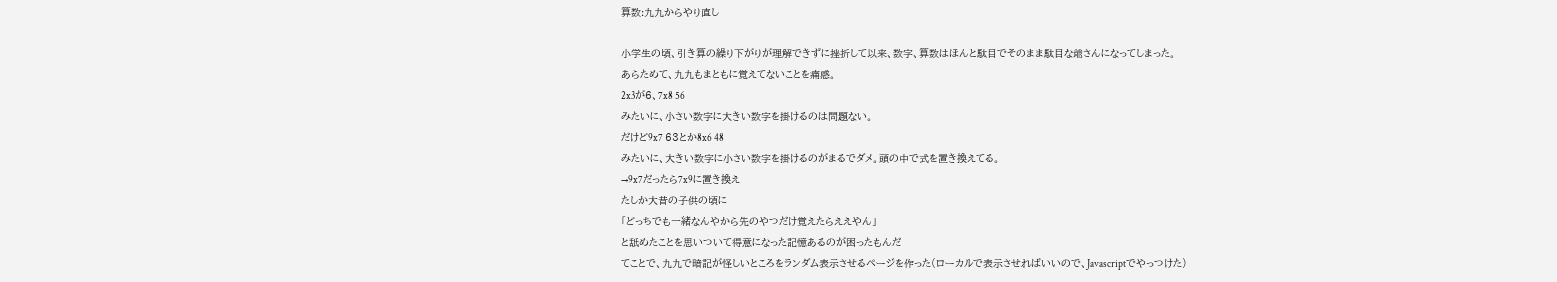算数:九九からやり直し

小学生の頃、引き算の繰り下がりが理解できずに挫折して以来、数字、算数はほんと駄目でそのまま駄目な爺さんになってしまった。
あらためて、九九もまともに覚えてないことを痛感。
2x3が6、7x8 56
みたいに、小さい数字に大きい数字を掛けるのは問題ない。
だけど9x7 63とか8x6 48
みたいに、大きい数字に小さい数字を掛けるのがまるでダメ。頭の中で式を置き換えてる。
→9x7だったら7x9に置き換え
たしか大昔の子供の頃に
「どっちでも一緒なんやから先のやつだけ覚えたらええやん」
と舐めたことを思いついて得意になった記憶あるのが困ったもんだ
てことで、九九で暗記が怪しいところをランダム表示させるページを作った(ローカルで表示させればいいので、Javascriptでやっつけた)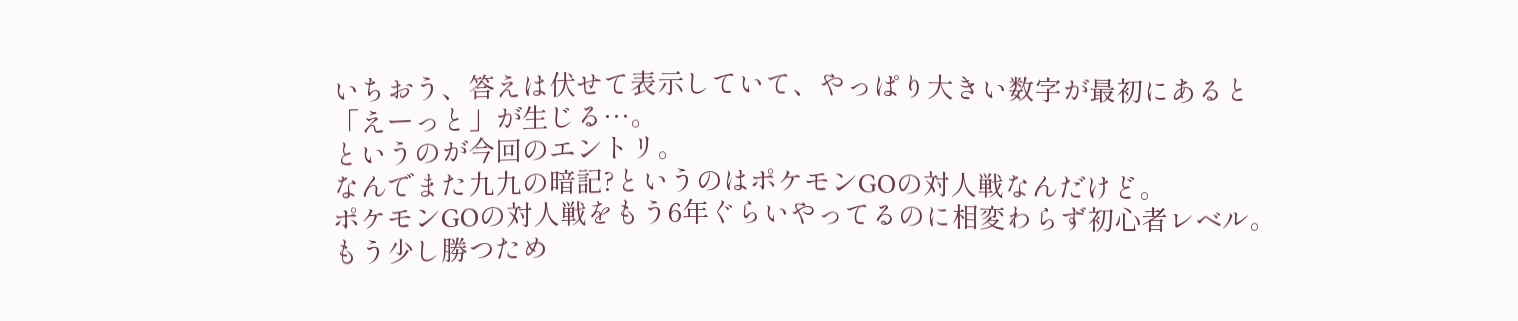いちおう、答えは伏せて表示していて、やっぱり大きい数字が最初にあると「えーっと」が生じる…。
というのが今回のエントリ。
なんでまた九九の暗記?というのはポケモンGOの対人戦なんだけど。
ポケモンGOの対人戦をもう6年ぐらいやってるのに相変わらず初心者レベル。
もう少し勝つため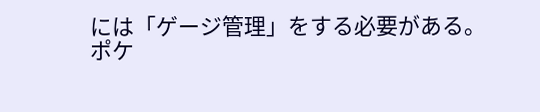には「ゲージ管理」をする必要がある。
ポケ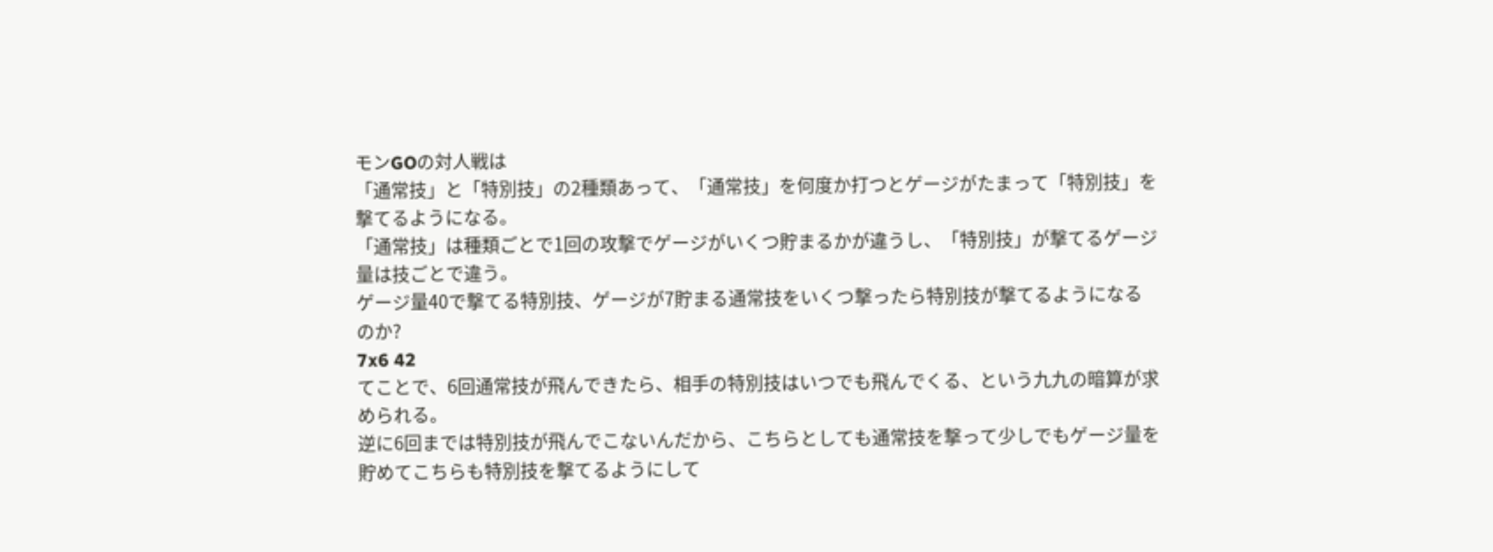モンGOの対人戦は
「通常技」と「特別技」の2種類あって、「通常技」を何度か打つとゲージがたまって「特別技」を撃てるようになる。
「通常技」は種類ごとで1回の攻撃でゲージがいくつ貯まるかが違うし、「特別技」が撃てるゲージ量は技ごとで違う。
ゲージ量40で撃てる特別技、ゲージが7貯まる通常技をいくつ撃ったら特別技が撃てるようになるのか?
7x6 42
てことで、6回通常技が飛んできたら、相手の特別技はいつでも飛んでくる、という九九の暗算が求められる。
逆に6回までは特別技が飛んでこないんだから、こちらとしても通常技を撃って少しでもゲージ量を貯めてこちらも特別技を撃てるようにして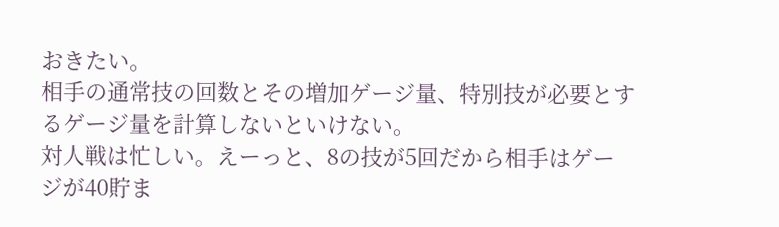おきたい。
相手の通常技の回数とその増加ゲージ量、特別技が必要とするゲージ量を計算しないといけない。
対人戦は忙しい。えーっと、8の技が5回だから相手はゲージが40貯ま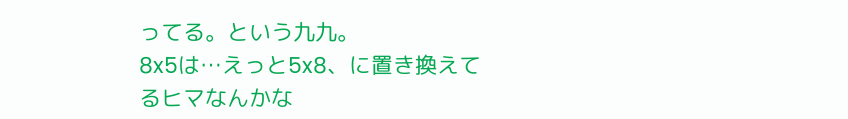ってる。という九九。
8x5は…えっと5x8、に置き換えてるヒマなんかな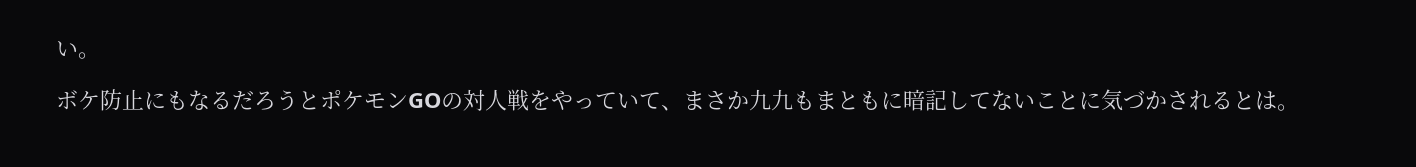い。

ボケ防止にもなるだろうとポケモンGOの対人戦をやっていて、まさか九九もまともに暗記してないことに気づかされるとは。